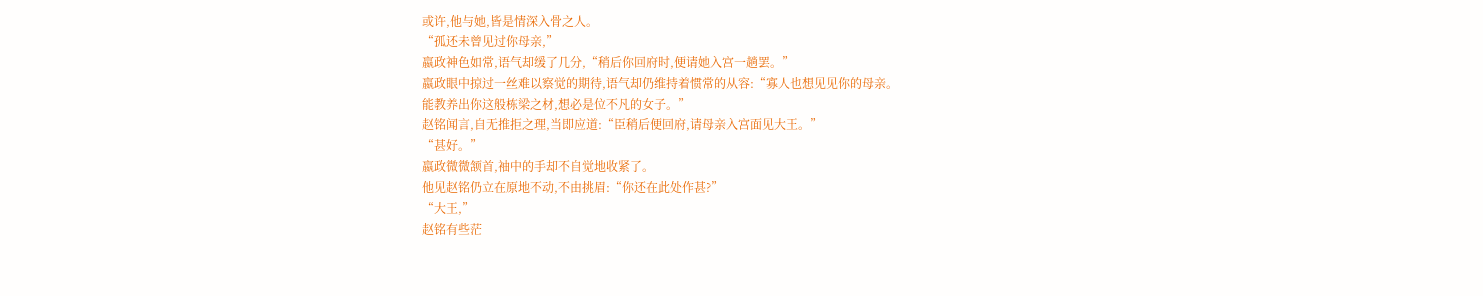或许,他与她,皆是情深入骨之人。
“孤还未曾见过你母亲,”
嬴政神色如常,语气却缓了几分,“稍后你回府时,便请她入宫一趟罢。”
嬴政眼中掠过一丝难以察觉的期待,语气却仍维持着惯常的从容:“寡人也想见见你的母亲。
能教养出你这般栋梁之材,想必是位不凡的女子。”
赵铭闻言,自无推拒之理,当即应道:“臣稍后便回府,请母亲入宫面见大王。”
“甚好。”
嬴政微微颔首,袖中的手却不自觉地收紧了。
他见赵铭仍立在原地不动,不由挑眉:“你还在此处作甚?”
“大王,”
赵铭有些茫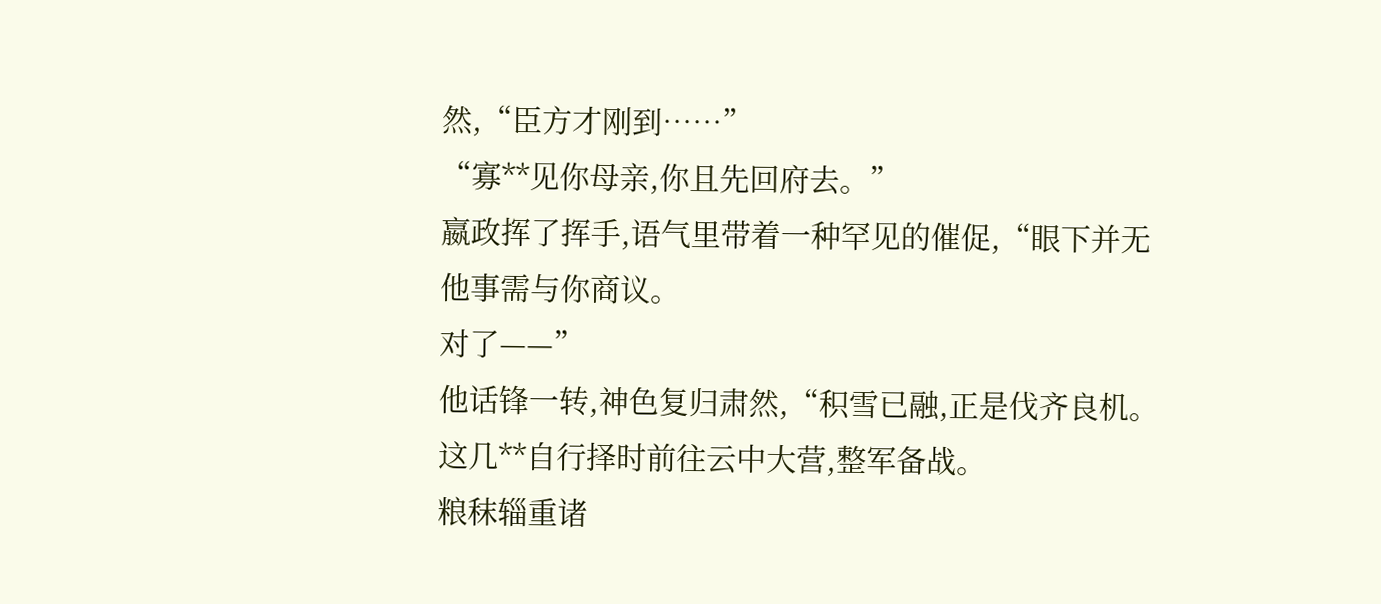然,“臣方才刚到……”
“寡**见你母亲,你且先回府去。”
嬴政挥了挥手,语气里带着一种罕见的催促,“眼下并无他事需与你商议。
对了——”
他话锋一转,神色复归肃然,“积雪已融,正是伐齐良机。
这几**自行择时前往云中大营,整军备战。
粮秣辎重诸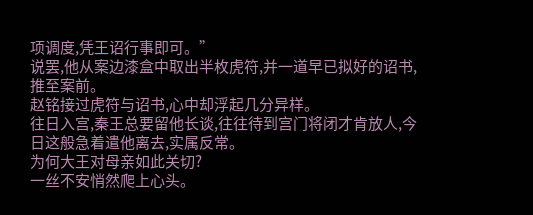项调度,凭王诏行事即可。”
说罢,他从案边漆盒中取出半枚虎符,并一道早已拟好的诏书,推至案前。
赵铭接过虎符与诏书,心中却浮起几分异样。
往日入宫,秦王总要留他长谈,往往待到宫门将闭才肯放人,今日这般急着遣他离去,实属反常。
为何大王对母亲如此关切?
一丝不安悄然爬上心头。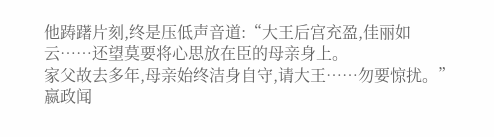他踌躇片刻,终是压低声音道:“大王后宫充盈,佳丽如云……还望莫要将心思放在臣的母亲身上。
家父故去多年,母亲始终洁身自守,请大王……勿要惊扰。”
嬴政闻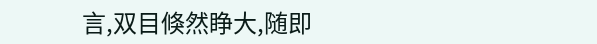言,双目倏然睁大,随即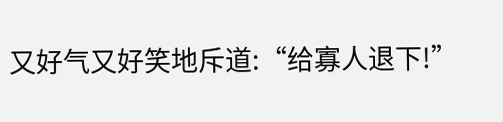又好气又好笑地斥道:“给寡人退下!”